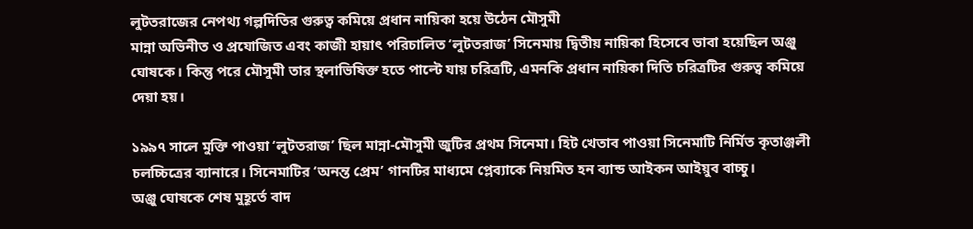লুটতরাজের নেপথ্য গল্পদিতির গুরুত্ব কমিয়ে প্রধান নায়িকা হয়ে উঠেন মৌসুমী
মান্না অভিনীত ও প্রযোজিত এবং কাজী হায়াৎ পরিচালিত ‘লুটতরাজ’ সিনেমায় দ্বিতীয় নায়িকা হিসেবে ভাবা হয়েছিল অঞ্জু ঘোষকে। কিন্তু পরে মৌসুমী তার স্থলাভিষিক্ত হতে পাল্টে যায় চরিত্রটি, এমনকি প্রধান নায়িকা দিতি চরিত্রটির গুরুত্ব কমিয়ে দেয়া হয়।

১৯৯৭ সালে মুক্তি পাওয়া ‘লুটতরাজ’ ছিল মান্না-মৌসুমী জুটির প্রথম সিনেমা। হিট খেতাব পাওয়া সিনেমাটি নির্মিত কৃতাঞ্জলী চলচ্চিত্রের ব্যানারে। সিনেমাটির ‘অনন্ত প্রেম’ গানটির মাধ্যমে প্লেব্যাকে নিয়মিত হন ব্যান্ড আইকন আইয়ুব বাচ্চু।
অঞ্জু ঘোষকে শেষ মুহূর্তে বাদ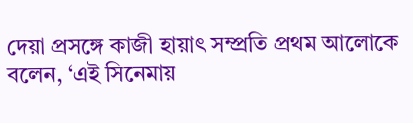দেয়া প্রসঙ্গে কাজী হায়াৎ সম্প্রতি প্রথম আলোকে বলেন, ‘এই সিনেমায়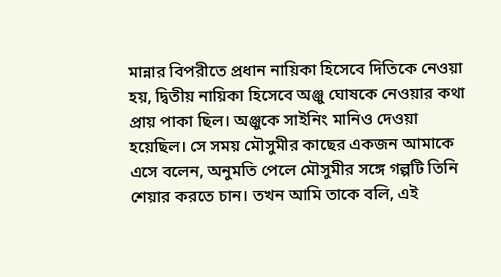মান্নার বিপরীতে প্রধান নায়িকা হিসেবে দিতিকে নেওয়া হয়, দ্বিতীয় নায়িকা হিসেবে অঞ্জু ঘোষকে নেওয়ার কথা প্রায় পাকা ছিল। অঞ্জুকে সাইনিং মানিও দেওয়া হয়েছিল। সে সময় মৌসুমীর কাছের একজন আমাকে এসে বলেন, অনুমতি পেলে মৌসুমীর সঙ্গে গল্পটি তিনি শেয়ার করতে চান। তখন আমি তাকে বলি, এই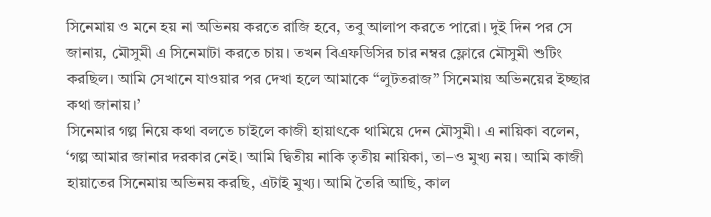সিনেমায় ও মনে হয় না অভিনয় করতে রাজি হবে, তবু আলাপ করতে পারো। দুই দিন পর সে জানায়, মৌসুমী এ সিনেমাটা করতে চায়। তখন বিএফডিসির চার নম্বর ফ্লোরে মৌসুমী শুটিং করছিল। আমি সেখানে যাওয়ার পর দেখা হলে আমাকে ‘‘লুটতরাজ’’ সিনেমায় অভিনয়ের ইচ্ছার কথা জানায়।’
সিনেমার গল্প নিয়ে কথা বলতে চাইলে কাজী হায়াৎকে থামিয়ে দেন মৌসুমী। এ নায়িকা বলেন, ‘গল্প আমার জানার দরকার নেই। আমি দ্বিতীয় নাকি তৃতীয় নায়িকা, তা–ও মুখ্য নয়। আমি কাজী হায়াতের সিনেমায় অভিনয় করছি, এটাই মুখ্য। আমি তৈরি আছি, কাল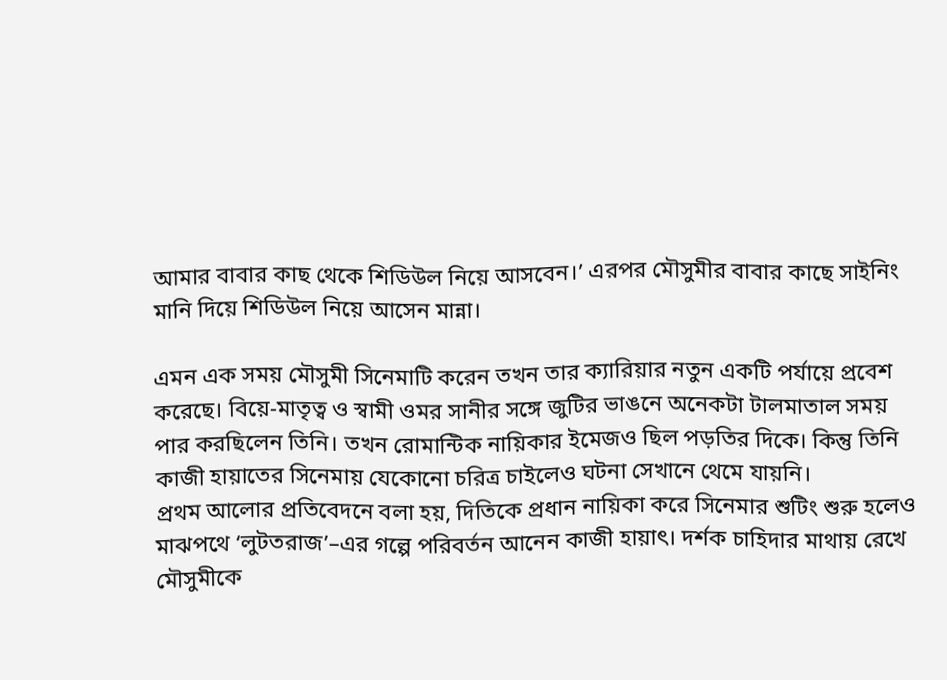আমার বাবার কাছ থেকে শিডিউল নিয়ে আসবেন।’ এরপর মৌসুমীর বাবার কাছে সাইনিং মানি দিয়ে শিডিউল নিয়ে আসেন মান্না।

এমন এক সময় মৌসুমী সিনেমাটি করেন তখন তার ক্যারিয়ার নতুন একটি পর্যায়ে প্রবেশ করেছে। বিয়ে-মাতৃত্ব ও স্বামী ওমর সানীর সঙ্গে জুটির ভাঙনে অনেকটা টালমাতাল সময় পার করছিলেন তিনি। তখন রোমান্টিক নায়িকার ইমেজও ছিল পড়তির দিকে। কিন্তু তিনি কাজী হায়াতের সিনেমায় যেকোনো চরিত্র চাইলেও ঘটনা সেখানে থেমে যায়নি।
প্রথম আলোর প্রতিবেদনে বলা হয়, দিতিকে প্রধান নায়িকা করে সিনেমার শুটিং শুরু হলেও মাঝপথে ‘লুটতরাজ’–এর গল্পে পরিবর্তন আনেন কাজী হায়াৎ। দর্শক চাহিদার মাথায় রেখে মৌসুমীকে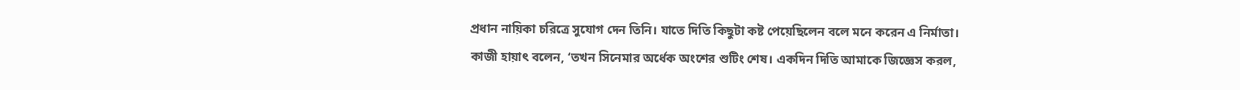প্রধান নায়িকা চরিত্রে সুযোগ দেন তিনি। যাতে দিতি কিছুটা কষ্ট পেয়েছিলেন বলে মনে করেন এ নির্মাতা।
কাজী হায়াৎ বলেন, ‘তখন সিনেমার অর্ধেক অংশের শুটিং শেষ। একদিন দিতি আমাকে জিজ্ঞেস করল,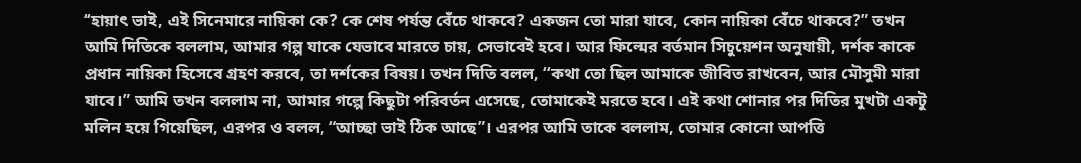‘‘হায়াৎ ভাই, এই সিনেমারে নায়িকা কে? কে শেষ পর্যন্ত বেঁচে থাকবে? একজন তো মারা যাবে, কোন নায়িকা বেঁচে থাকবে?” তখন আমি দিতিকে বললাম, আমার গল্প যাকে যেভাবে মারতে চায়, সেভাবেই হবে। আর ফিল্মের বর্তমান সিচুয়েশন অনুযায়ী, দর্শক কাকে প্রধান নায়িকা হিসেবে গ্রহণ করবে, তা দর্শকের বিষয়। তখন দিতি বলল, ‘‘কথা তো ছিল আমাকে জীবিত রাখবেন, আর মৌসুমী মারা যাবে।” আমি তখন বললাম না, আমার গল্পে কিছুটা পরিবর্তন এসেছে, তোমাকেই মরতে হবে। এই কথা শোনার পর দিতির মুখটা একটু মলিন হয়ে গিয়েছিল, এরপর ও বলল, “আচ্ছা ভাই ঠিক আছে”। এরপর আমি তাকে বললাম, তোমার কোনো আপত্তি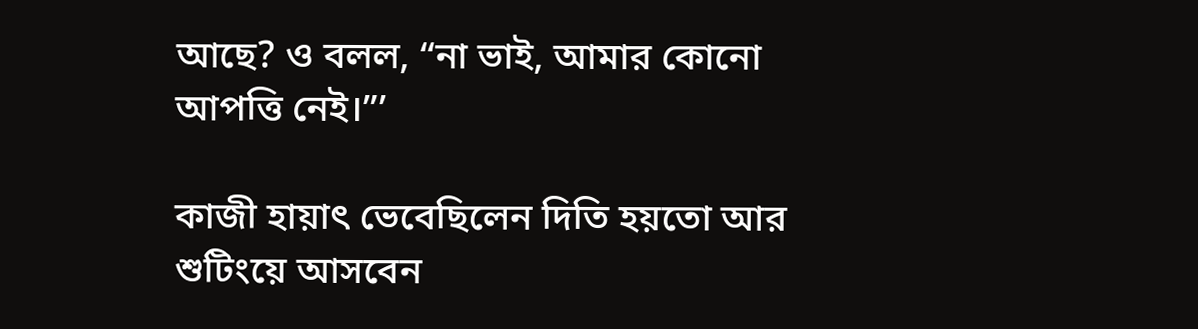আছে? ও বলল, “না ভাই, আমার কোনো আপত্তি নেই।”’

কাজী হায়াৎ ভেবেছিলেন দিতি হয়তো আর শুটিংয়ে আসবেন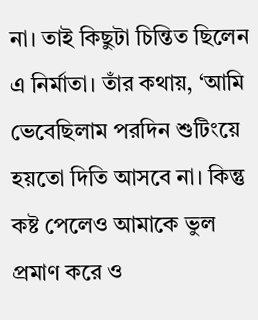না। তাই কিছুটা চিন্তিত ছিলেন এ নির্মাতা। তাঁর কথায়, ‘আমি ভেবেছিলাম পরদিন শুটিংয়ে হয়তো দিতি আসবে না। কিন্তু কষ্ট পেলেও আমাকে ভুল প্রমাণ করে ও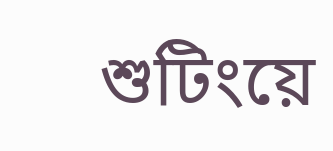শুটিংয়ে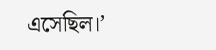এসেছিল।’